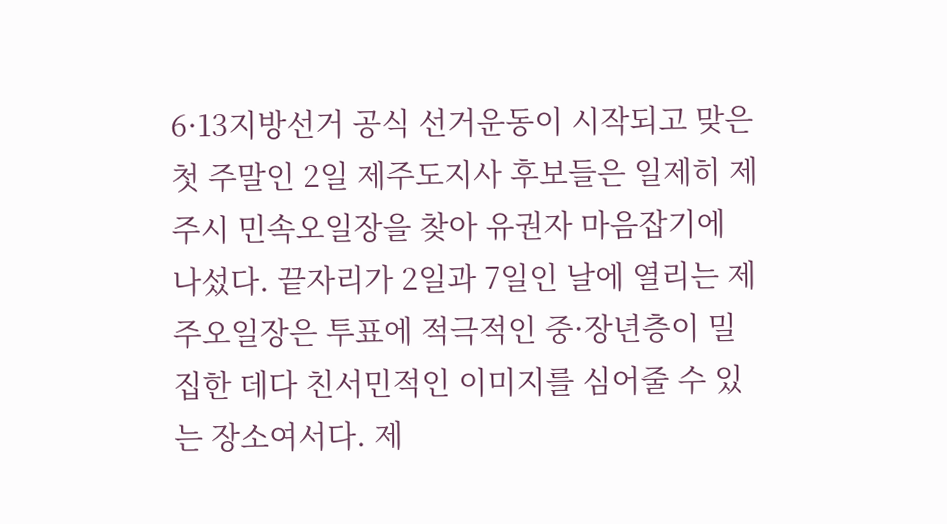6·13지방선거 공식 선거운동이 시작되고 맞은 첫 주말인 2일 제주도지사 후보들은 일제히 제주시 민속오일장을 찾아 유권자 마음잡기에 나섰다. 끝자리가 2일과 7일인 날에 열리는 제주오일장은 투표에 적극적인 중·장년층이 밀집한 데다 친서민적인 이미지를 심어줄 수 있는 장소여서다. 제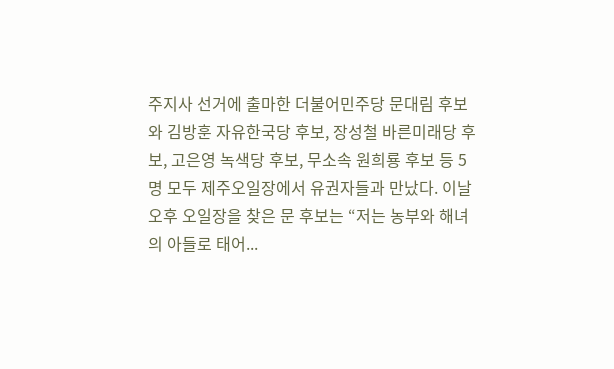주지사 선거에 출마한 더불어민주당 문대림 후보와 김방훈 자유한국당 후보, 장성철 바른미래당 후보, 고은영 녹색당 후보, 무소속 원희룡 후보 등 5명 모두 제주오일장에서 유권자들과 만났다. 이날 오후 오일장을 찾은 문 후보는 “저는 농부와 해녀의 아들로 태어...